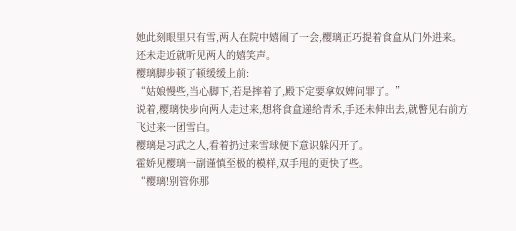她此刻眼里只有雪,两人在院中嬉闹了一会,樱璃正巧提着食盒从门外进来。
还未走近就听见两人的嬉笑声。
樱璃脚步顿了顿缓缓上前:
“姑娘慢些,当心脚下,若是摔着了,殿下定要拿奴婢问罪了。”
说着,樱璃快步向两人走过来,想将食盒递给青禾,手还未伸出去,就瞥见右前方飞过来一团雪白。
樱璃是习武之人,看着扔过来雪球便下意识躲闪开了。
霍娇见樱璃一副谨慎至极的模样,双手甩的更快了些。
“樱璃!别管你那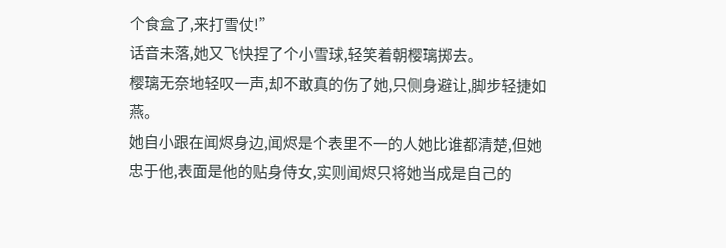个食盒了,来打雪仗!”
话音未落,她又飞快捏了个小雪球,轻笑着朝樱璃掷去。
樱璃无奈地轻叹一声,却不敢真的伤了她,只侧身避让,脚步轻捷如燕。
她自小跟在闻烬身边,闻烬是个表里不一的人她比谁都清楚,但她忠于他,表面是他的贴身侍女,实则闻烬只将她当成是自己的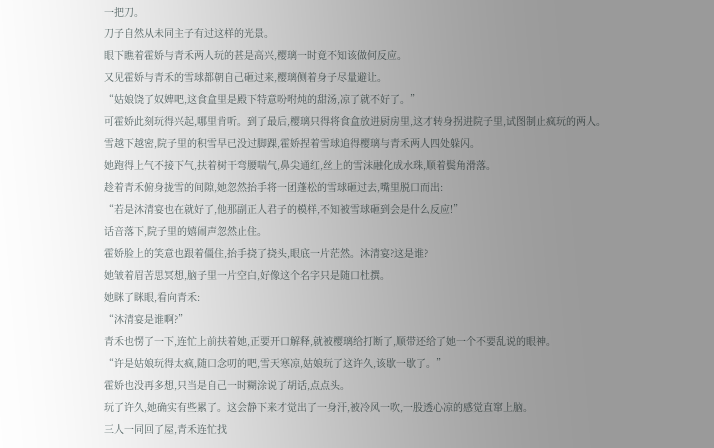一把刀。
刀子自然从未同主子有过这样的光景。
眼下瞧着霍娇与青禾两人玩的甚是高兴,樱璃一时竟不知该做何反应。
又见霍娇与青禾的雪球都朝自己砸过来,樱璃侧着身子尽量避让。
“姑娘饶了奴婢吧,这食盒里是殿下特意吩咐炖的甜汤,凉了就不好了。”
可霍娇此刻玩得兴起,哪里肯听。到了最后,樱璃只得将食盒放进厨房里,这才转身拐进院子里,试图制止疯玩的两人。
雪越下越密,院子里的积雪早已没过脚踝,霍娇捏着雪球追得樱璃与青禾两人四处躲闪。
她跑得上气不接下气,扶着树干弯腰喘气,鼻尖通红,丝上的雪沫融化成水珠,顺着鬓角滑落。
趁着青禾俯身拢雪的间隙,她忽然抬手将一团蓬松的雪球砸过去,嘴里脱口而出:
“若是沐清宴也在就好了,他那副正人君子的模样,不知被雪球砸到会是什么反应!”
话音落下,院子里的嬉闹声忽然止住。
霍娇脸上的笑意也跟着僵住,抬手挠了挠头,眼底一片茫然。沐清宴?这是谁?
她皱着眉苦思冥想,脑子里一片空白,好像这个名字只是随口杜撰。
她眯了眯眼,看向青禾:
“沐清宴是谁啊?”
青禾也愣了一下,连忙上前扶着她,正要开口解释,就被樱璃给打断了,顺带还给了她一个不要乱说的眼神。
“许是姑娘玩得太疯,随口念叨的吧,雪天寒凉,姑娘玩了这许久,该歇一歇了。”
霍娇也没再多想,只当是自己一时糊涂说了胡话,点点头。
玩了许久,她确实有些累了。这会静下来才觉出了一身汗,被冷风一吹,一股透心凉的感觉直窜上脑。
三人一同回了屋,青禾连忙找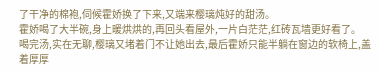了干净的棉袍,伺候霍娇换了下来,又端来樱璃炖好的甜汤。
霍娇喝了大半碗,身上暖烘烘的,再回头看屋外,一片白茫茫,红砖瓦墙更好看了。
喝完汤,实在无聊,樱璃又堵着门不让她出去,最后霍娇只能半躺在窗边的软椅上,盖着厚厚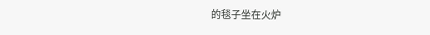的毯子坐在火炉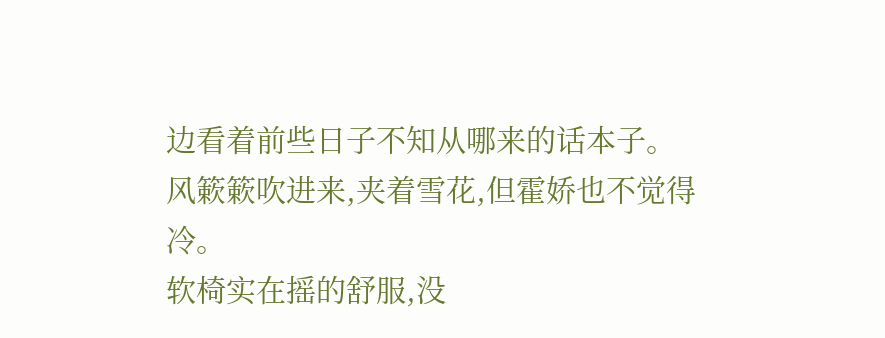边看着前些日子不知从哪来的话本子。
风簌簌吹进来,夹着雪花,但霍娇也不觉得冷。
软椅实在摇的舒服,没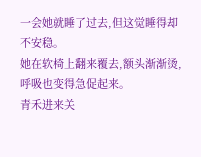一会她就睡了过去,但这觉睡得却不安稳。
她在软椅上翻来覆去,额头渐渐烫,呼吸也变得急促起来。
青禾进来关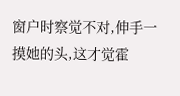窗户时察觉不对,伸手一摸她的头,这才觉霍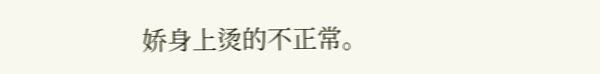娇身上烫的不正常。